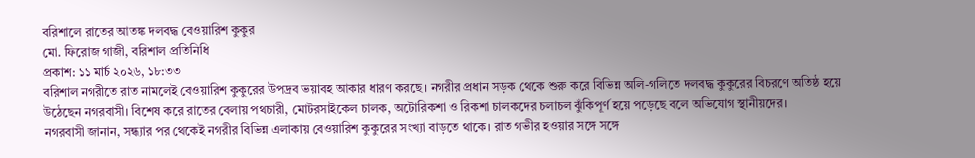বরিশালে রাতের আতঙ্ক দলবদ্ধ বেওয়ারিশ কুকুর
মো. ফিরোজ গাজী, বরিশাল প্রতিনিধি
প্রকাশ: ১১ মার্চ ২০২৬, ১৮:৩৩
বরিশাল নগরীতে রাত নামলেই বেওয়ারিশ কুকুরের উপদ্রব ভয়াবহ আকার ধারণ করছে। নগরীর প্রধান সড়ক থেকে শুরু করে বিভিন্ন অলি-গলিতে দলবদ্ধ কুকুরের বিচরণে অতিষ্ঠ হয়ে উঠেছেন নগরবাসী। বিশেষ করে রাতের বেলায় পথচারী, মোটরসাইকেল চালক, অটোরিকশা ও রিকশা চালকদের চলাচল ঝুঁকিপূর্ণ হয়ে পড়েছে বলে অভিযোগ স্থানীয়দের।
নগরবাসী জানান, সন্ধ্যার পর থেকেই নগরীর বিভিন্ন এলাকায় বেওয়ারিশ কুকুরের সংখ্যা বাড়তে থাকে। রাত গভীর হওয়ার সঙ্গে সঙ্গে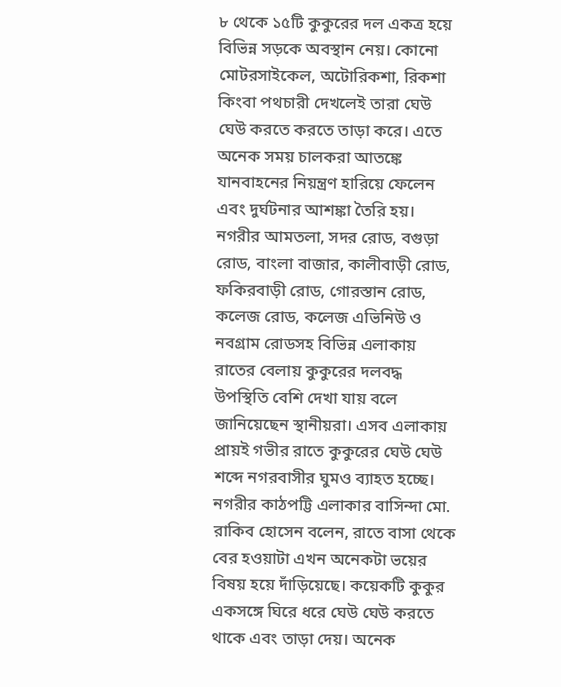৮ থেকে ১৫টি কুকুরের দল একত্র হয়ে বিভিন্ন সড়কে অবস্থান নেয়। কোনো মোটরসাইকেল, অটোরিকশা, রিকশা কিংবা পথচারী দেখলেই তারা ঘেউ ঘেউ করতে করতে তাড়া করে। এতে অনেক সময় চালকরা আতঙ্কে যানবাহনের নিয়ন্ত্রণ হারিয়ে ফেলেন এবং দুর্ঘটনার আশঙ্কা তৈরি হয়।
নগরীর আমতলা, সদর রোড, বগুড়া রোড, বাংলা বাজার, কালীবাড়ী রোড, ফকিরবাড়ী রোড, গোরস্তান রোড, কলেজ রোড, কলেজ এভিনিউ ও নবগ্রাম রোডসহ বিভিন্ন এলাকায় রাতের বেলায় কুকুরের দলবদ্ধ উপস্থিতি বেশি দেখা যায় বলে জানিয়েছেন স্থানীয়রা। এসব এলাকায় প্রায়ই গভীর রাতে কুকুরের ঘেউ ঘেউ শব্দে নগরবাসীর ঘুমও ব্যাহত হচ্ছে।
নগরীর কাঠপট্টি এলাকার বাসিন্দা মো. রাকিব হোসেন বলেন, রাতে বাসা থেকে বের হওয়াটা এখন অনেকটা ভয়ের বিষয় হয়ে দাঁড়িয়েছে। কয়েকটি কুকুর একসঙ্গে ঘিরে ধরে ঘেউ ঘেউ করতে থাকে এবং তাড়া দেয়। অনেক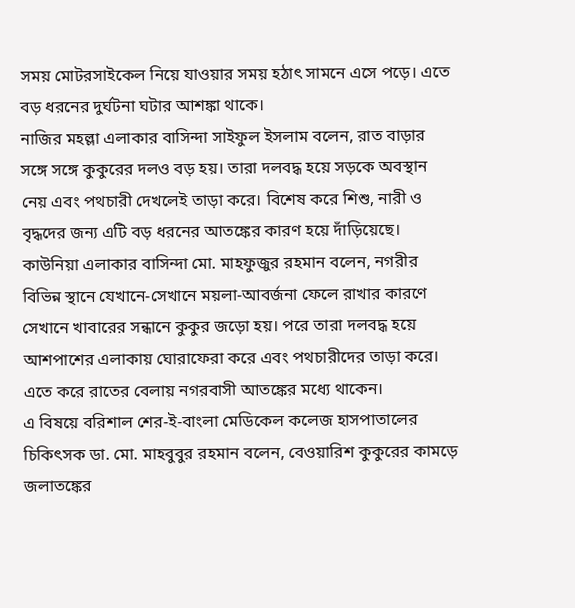সময় মোটরসাইকেল নিয়ে যাওয়ার সময় হঠাৎ সামনে এসে পড়ে। এতে বড় ধরনের দুর্ঘটনা ঘটার আশঙ্কা থাকে।
নাজির মহল্লা এলাকার বাসিন্দা সাইফুল ইসলাম বলেন, রাত বাড়ার সঙ্গে সঙ্গে কুকুরের দলও বড় হয়। তারা দলবদ্ধ হয়ে সড়কে অবস্থান নেয় এবং পথচারী দেখলেই তাড়া করে। বিশেষ করে শিশু, নারী ও বৃদ্ধদের জন্য এটি বড় ধরনের আতঙ্কের কারণ হয়ে দাঁড়িয়েছে।
কাউনিয়া এলাকার বাসিন্দা মো. মাহফুজুর রহমান বলেন, নগরীর বিভিন্ন স্থানে যেখানে-সেখানে ময়লা-আবর্জনা ফেলে রাখার কারণে সেখানে খাবারের সন্ধানে কুকুর জড়ো হয়। পরে তারা দলবদ্ধ হয়ে আশপাশের এলাকায় ঘোরাফেরা করে এবং পথচারীদের তাড়া করে। এতে করে রাতের বেলায় নগরবাসী আতঙ্কের মধ্যে থাকেন।
এ বিষয়ে বরিশাল শের-ই-বাংলা মেডিকেল কলেজ হাসপাতালের চিকিৎসক ডা. মো. মাহবুবুর রহমান বলেন, বেওয়ারিশ কুকুরের কামড়ে জলাতঙ্কের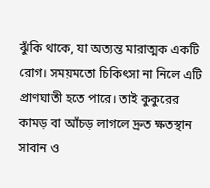ঝুঁকি থাকে, যা অত্যন্ত মারাত্মক একটি রোগ। সময়মতো চিকিৎসা না নিলে এটি প্রাণঘাতী হতে পারে। তাই কুকুরের কামড় বা আঁচড় লাগলে দ্রুত ক্ষতস্থান সাবান ও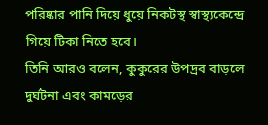পরিষ্কার পানি দিয়ে ধুয়ে নিকটস্থ স্বাস্থ্যকেন্দ্রে গিয়ে টিকা নিতে হবে।
তিনি আরও বলেন, কুকুরের উপদ্রব বাড়লে দুর্ঘটনা এবং কামড়ের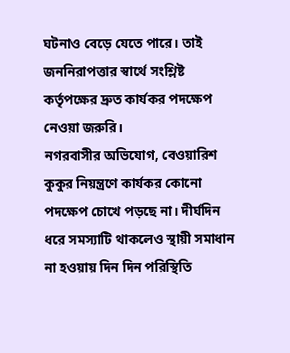ঘটনাও বেড়ে যেতে পারে। তাই জননিরাপত্তার স্বার্থে সংশ্লিষ্ট কর্তৃপক্ষের দ্রুত কার্যকর পদক্ষেপ নেওয়া জরুরি।
নগরবাসীর অভিযোগ, বেওয়ারিশ কুকুর নিয়ন্ত্রণে কার্যকর কোনো পদক্ষেপ চোখে পড়ছে না। দীর্ঘদিন ধরে সমস্যাটি থাকলেও স্থায়ী সমাধান না হওয়ায় দিন দিন পরিস্থিতি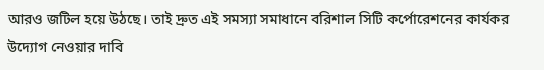আরও জটিল হয়ে উঠছে। তাই দ্রুত এই সমস্যা সমাধানে বরিশাল সিটি কর্পোরেশনের কার্যকর উদ্যোগ নেওয়ার দাবি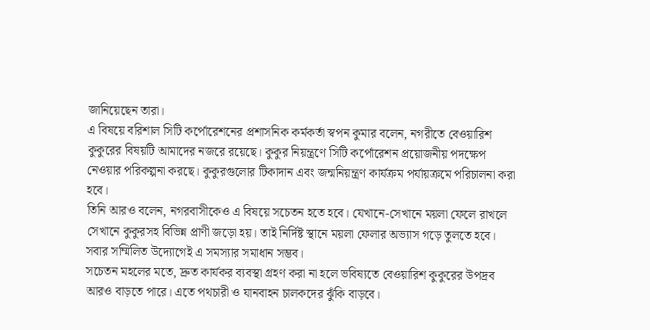জানিয়েছেন তারা।
এ বিষয়ে বরিশাল সিটি কর্পোরেশনের প্রশাসনিক কর্মকর্তা স্বপন কুমার বলেন, নগরীতে বেওয়ারিশ কুকুরের বিষয়টি আমাদের নজরে রয়েছে। কুকুর নিয়ন্ত্রণে সিটি কর্পোরেশন প্রয়োজনীয় পদক্ষেপ নেওয়ার পরিকল্পনা করছে। কুকুরগুলোর টিকাদান এবং জন্মনিয়ন্ত্রণ কার্যক্রম পর্যায়ক্রমে পরিচালনা করা হবে।
তিনি আরও বলেন, নগরবাসীকেও এ বিষয়ে সচেতন হতে হবে। যেখানে-সেখানে ময়লা ফেলে রাখলে সেখানে কুকুরসহ বিভিন্ন প্রাণী জড়ো হয়। তাই নির্দিষ্ট স্থানে ময়লা ফেলার অভ্যাস গড়ে তুলতে হবে। সবার সম্মিলিত উদ্যোগেই এ সমস্যার সমাধান সম্ভব।
সচেতন মহলের মতে, দ্রুত কার্যকর ব্যবস্থা গ্রহণ করা না হলে ভবিষ্যতে বেওয়ারিশ কুকুরের উপদ্রব আরও বাড়তে পারে। এতে পথচারী ও যানবাহন চালকদের ঝুঁকি বাড়বে।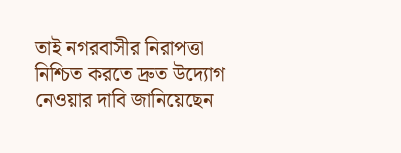তাই নগরবাসীর নিরাপত্তা নিশ্চিত করতে দ্রুত উদ্যোগ নেওয়ার দাবি জানিয়েছেন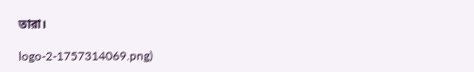তারা।

logo-2-1757314069.png)